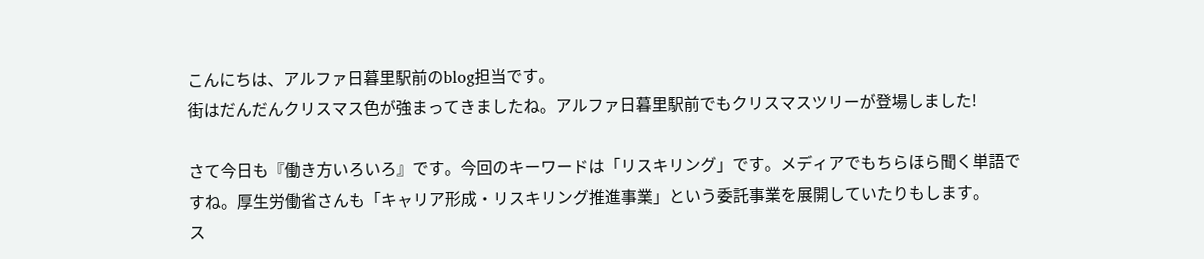こんにちは、アルファ日暮里駅前のblog担当です。
街はだんだんクリスマス色が強まってきましたね。アルファ日暮里駅前でもクリスマスツリーが登場しました!

さて今日も『働き方いろいろ』です。今回のキーワードは「リスキリング」です。メディアでもちらほら聞く単語ですね。厚生労働省さんも「キャリア形成・リスキリング推進事業」という委託事業を展開していたりもします。
ス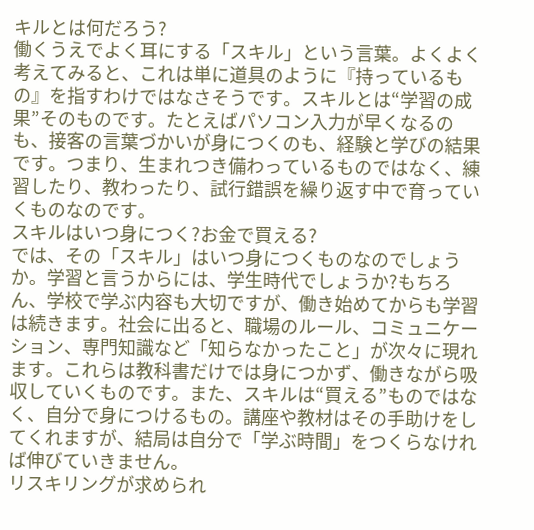キルとは何だろう?
働くうえでよく耳にする「スキル」という言葉。よくよく考えてみると、これは単に道具のように『持っているもの』を指すわけではなさそうです。スキルとは“学習の成果”そのものです。たとえばパソコン入力が早くなるのも、接客の言葉づかいが身につくのも、経験と学びの結果です。つまり、生まれつき備わっているものではなく、練習したり、教わったり、試行錯誤を繰り返す中で育っていくものなのです。
スキルはいつ身につく?お金で買える?
では、その「スキル」はいつ身につくものなのでしょうか。学習と言うからには、学生時代でしょうか?もちろん、学校で学ぶ内容も大切ですが、働き始めてからも学習は続きます。社会に出ると、職場のルール、コミュニケーション、専門知識など「知らなかったこと」が次々に現れます。これらは教科書だけでは身につかず、働きながら吸収していくものです。また、スキルは“買える”ものではなく、自分で身につけるもの。講座や教材はその手助けをしてくれますが、結局は自分で「学ぶ時間」をつくらなければ伸びていきません。
リスキリングが求められ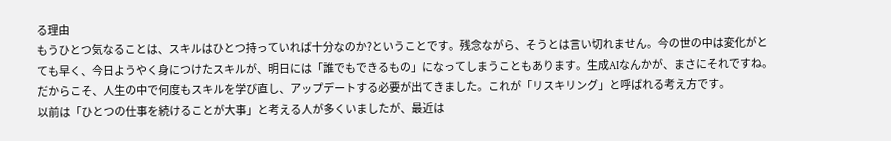る理由
もうひとつ気なることは、スキルはひとつ持っていれば十分なのか?ということです。残念ながら、そうとは言い切れません。今の世の中は変化がとても早く、今日ようやく身につけたスキルが、明日には「誰でもできるもの」になってしまうこともあります。生成AIなんかが、まさにそれですね。だからこそ、人生の中で何度もスキルを学び直し、アップデートする必要が出てきました。これが「リスキリング」と呼ばれる考え方です。
以前は「ひとつの仕事を続けることが大事」と考える人が多くいましたが、最近は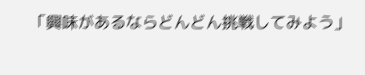「興味があるならどんどん挑戦してみよう」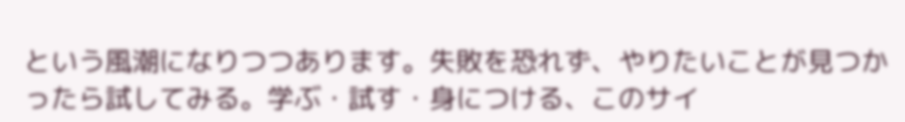という風潮になりつつあります。失敗を恐れず、やりたいことが見つかったら試してみる。学ぶ・試す・身につける、このサイ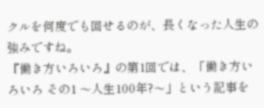クルを何度でも回せるのが、長くなった人生の強みですね。
『働き方いろいろ』の第1回では、「働き方いろいろ その1 〜人生100年?〜」という記事を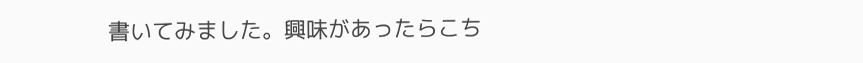書いてみました。興味があったらこち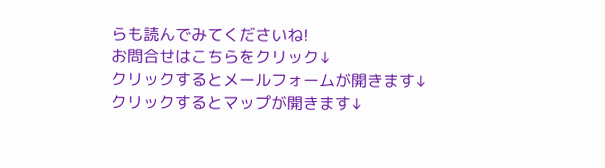らも読んでみてくださいね!
お問合せはこちらをクリック↓
クリックするとメールフォームが開きます↓
クリックするとマップが開きます↓